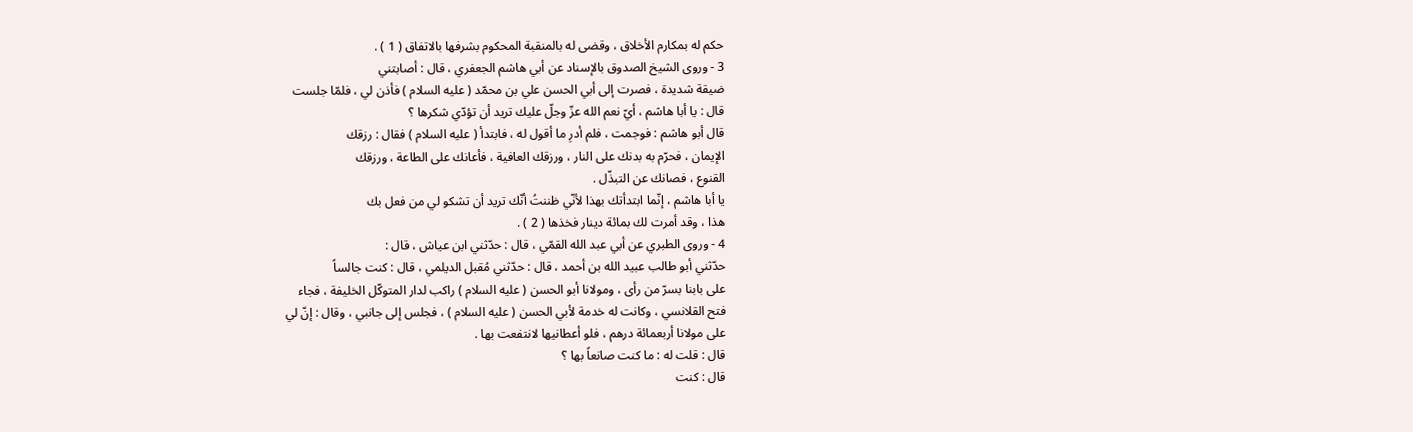حكم له بمكارم الأخلاق ، وقضى له بالمنقبة المحكوم بشرفها بالاتفاق ( 1 ) .
3 - وروى الشيخ الصدوق بالإسناد عن أبي هاشم الجعفري ، قال : أصابتني
ضيقة شديدة ، فصرت إلى أبي الحسن علي بن محمّد ( عليه السلام ) فأذن لي ، فلمّا جلست
قال : يا أبا هاشم ، أيّ نعم الله عزّ وجلّ عليك تريد أن تؤدّي شكرها ؟
قال أبو هاشم : فوجمت ، فلم أدرِ ما أقول له ، فابتدأ ( عليه السلام ) فقال : رزقك
الإيمان ، فحرّم به بدنك على النار ، ورزقك العافية ، فأعانك على الطاعة ، ورزقك
القنوع ، فصانك عن التبذّل .
يا أبا هاشم ، إنّما ابتدأتك بهذا لأنّي ظننتُ أنّك تريد أن تشكو لي من فعل بك
هذا ، وقد أمرت لك بمائة دينار فخذها ( 2 ) .
4 - وروى الطبري عن أبي عبد الله القمّي ، قال : حدّثني ابن عياش ، قال :
حدّثني أبو طالب عبيد الله بن أحمد ، قال : حدّثني مُقبل الديلمي ، قال : كنت جالساً
على بابنا بسرّ من رأى ، ومولانا أبو الحسن ( عليه السلام ) راكب لدار المتوكّل الخليفة ، فجاء
فتح القلانسي ، وكانت له خدمة لأبي الحسن ( عليه السلام ) ، فجلس إلى جانبي ، وقال : إنّ لي
على مولانا أربعمائة درهم ، فلو أعطانيها لانتفعت بها .
قال : قلت له : ما كنت صانعاً بها ؟
قال : كنت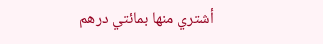أشتري منها بمائتي درهم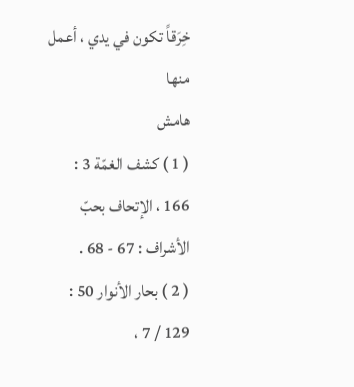خِرَقاً تكون في يدي ، أعمل منها
هامش
( 1 ) كشف الغمّة 3 : 166 ، الإتحاف بحبّ الأشراف : 67 - 68 .
( 2 ) بحار الأنوار 50 : 129 / 7 ،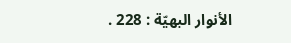الأنوار البهيّة : 228 .